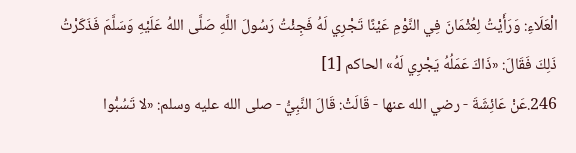الْعَلَاءِ: وَرَأَيْتُ لِعُثْمَانَ فِي النَّوْمِ عَيْنًا تَجْرِي لَهُ فَجِئْتُ رَسُولَ اللَّهِ صَلَّى اللهُ عَلَيْهِ وَسَلَّمَ فَذَكَرْتُ ذَلِكَ فَقَالَ: «ذَاكَ عَمَلُهُ يَجْرِي لَهُ» الحاكم [1]
246.عَنْ عَائِشَةَ - رضي الله عنها - قَالَتْ: قَالَ النَّبِيُّ - صلى الله عليه وسلم: «لا تَسُبُّوا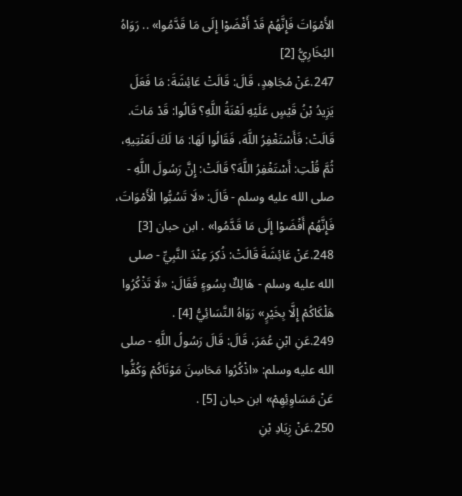الأَمْوَاتَ فَإِنَّهُمْ قَدْ أَفْضَوْا إِلَى مَا قَدَّمُوا» .. رَوَاهُ البُخَارِيُّ [2]
247.عَنْ مُجَاهِدٍ، قَالَ: قَالَتْ عَائِشَةَ: مَا فَعَلَ يَزِيدُ بْنُ قَيْسٍ عَلَيْهِ لَعْنَةُ اللَّهِ؟ قَالُوا: قَدْ مَاتَ. قَالَتْ: فَأَسْتَغْفِرُ اللَّهَ، فَقَالُوا لَهَا: مَا لَكَ لَعَنْتِيهِ، ثُمَّ قُلْتِ: أَسْتَغْفِرُ اللَّهَ؟ قَالَتْ: إِنَّ رَسُولَ اللَّهِ - صلى الله عليه وسلم - قَالَ: «لَا تَسُبُّوا الْأَمْوَاتَ، فَإِنَّهُمْ أَفْضَوْا إِلَى مَا قَدَّمُوا» . ابن حبان [3]
248.عَنْ عَائِشَةَ قَالَتْ: ذُكِرَ عِنْدَ النَّبِيِّ - صلى الله عليه وسلم - هَالِكٌ بِسُوءٍ فَقَالَ: «لَا تَذْكُرُوا هَلْكَاكُمْ إِلَّا بِخَيْرٍ» رَوَاهُ النَّسَائِيُّ [4] .
249.عَنِ ابْنِ عُمَرَ، قَالَ: قَالَ رَسُولُ اللَّهِ - صلى الله عليه وسلم: «اذْكُرُوا مَحَاسِنَ مَوْتَاكُمْ وَكُفُّوا عَنْ مَسَاوِئِهِمْ» ابن حبان [5] .
250.عَنْ زِيَادِ بْنِ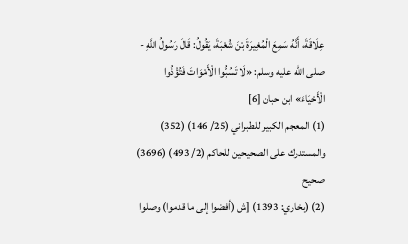عِلَاقَةَ، أَنَّهُ سَمِعَ الْمُغِيرَةَ بْنَ شُعْبَةَ، يَقُولُ: قَالَ رَسُولُ اللَّهِ - صلى الله عليه وسلم: «لَا تَسُبُّوا الْأَمْوَاتَ فَتُؤْذُوا الْأَحْيَاءَ» ابن حبان [6]
(1) المعجم الكبير للطبراني (25/ 146) (352) والمستدرك على الصحيحين للحاكم (2/ 493) (3696) صحيح
(2) (بخاري: 1393) [ش (أفضوا إلى ما قدموا) وصلوا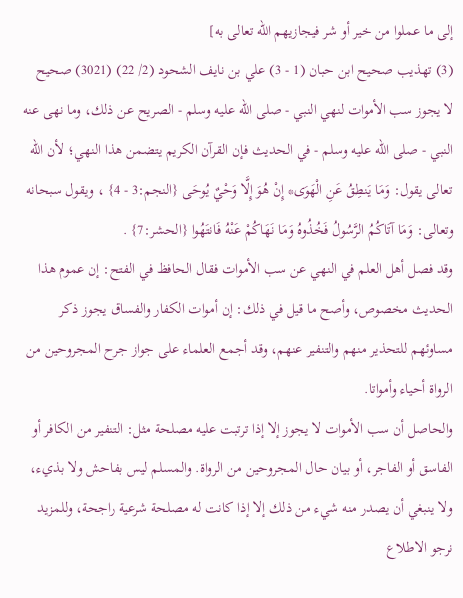إلى ما عملوا من خير أو شر فيجازيهم الله تعالى به]
(3) تهذيب صحيح ابن حبان (1 - 3) علي بن نايف الشحود (2/ 22) (3021) صحيح
لا يجوز سب الأموات لنهي النبي - صلى الله عليه وسلم - الصريح عن ذلك، وما نهى عنه النبي - صلى الله عليه وسلم - في الحديث فإن القرآن الكريم يتضمن هذا النهي؛ لأن الله تعالى يقول: وَمَا يَنطِقُ عَنِ الْهَوَى* إِنْ هُوَ إِلَّا وَحْيٌ يُوحَى {النجم:3 - 4} ، ويقول سبحانه وتعالى: وَمَا آتَاكُمُ الرَّسُولُ فَخُذُوهُ وَمَا نَهَاكُمْ عَنْهُ فَانتَهُوا {الحشر:7} .
وقد فصل أهل العلم في النهي عن سب الأموات فقال الحافظ في الفتح: إن عموم هذا الحديث مخصوص، وأصح ما قيل في ذلك: إن أموات الكفار والفساق يجوز ذكر مساوئهم للتحذير منهم والتنفير عنهم، وقد أجمع العلماء على جواز جرح المجروحين من الرواة أحياء وأمواتا.
والحاصل أن سب الأموات لا يجوز إلا إذا ترتبت عليه مصلحة مثل: التنفير من الكافر أو الفاسق أو الفاجر، أو بيان حال المجروحين من الرواة. والمسلم ليس بفاحش ولا بذيء، ولا ينبغي أن يصدر منه شيء من ذلك إلا إذا كانت له مصلحة شرعية راجحة، وللمزيد نرجو الاطلاع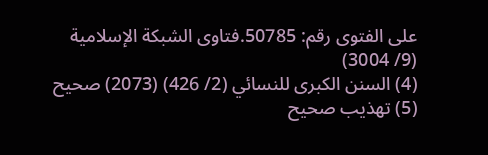على الفتوى رقم: 50785.فتاوى الشبكة الإسلامية (9/ 3004)
(4) السنن الكبرى للنسائي (2/ 426) (2073) صحيح
(5) تهذيب صحيح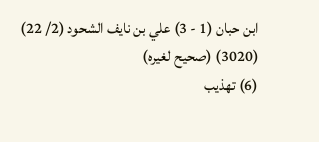ابن حبان (1 - 3) علي بن نايف الشحود (2/ 22) (3020) (صحيح لغيره)
(6) تهذيب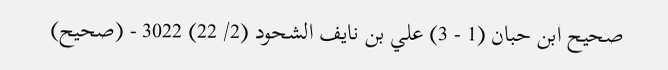صحيح ابن حبان (1 - 3) علي بن نايف الشحود (2/ 22) 3022 - (صحيح)